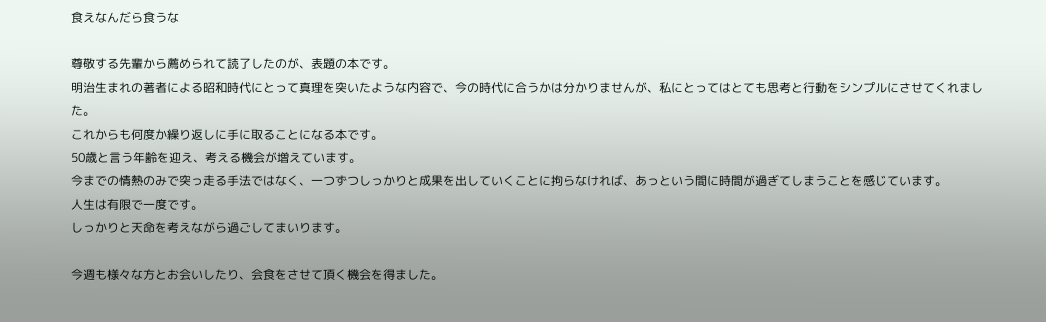食えなんだら食うな

尊敬する先輩から薦められて読了したのが、表題の本です。
明治生まれの著者による昭和時代にとって真理を突いたような内容で、今の時代に合うかは分かりませんが、私にとってはとても思考と行動をシンプルにさせてくれました。
これからも何度か繰り返しに手に取ることになる本です。
50歳と言う年齢を迎え、考える機会が増えています。
今までの情熱のみで突っ走る手法ではなく、一つずつしっかりと成果を出していくことに拘らなければ、あっという間に時間が過ぎてしまうことを感じています。
人生は有限で一度です。
しっかりと天命を考えながら過ごしてまいります。

今週も様々な方とお会いしたり、会食をさせて頂く機会を得ました。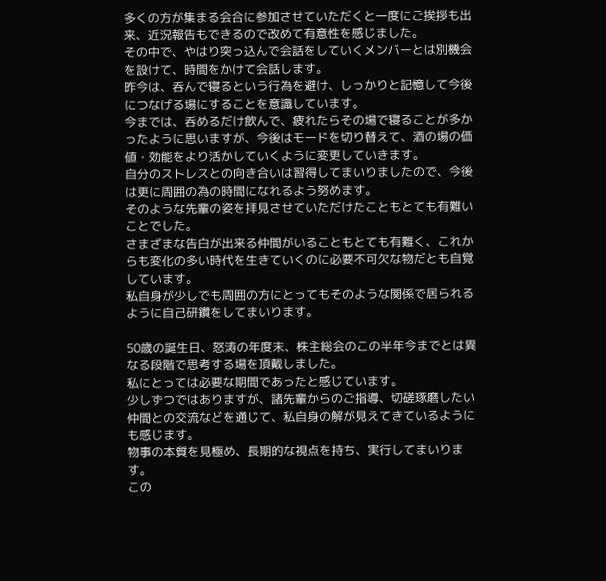多くの方が集まる会合に参加させていただくと一度にご挨拶も出来、近況報告もできるので改めて有意性を感じました。
その中で、やはり突っ込んで会話をしていくメンバーとは別機会を設けて、時間をかけて会話します。
昨今は、呑んで寝るという行為を避け、しっかりと記憶して今後につなげる場にすることを意識しています。
今までは、呑めるだけ飲んで、疲れたらその場で寝ることが多かったように思いますが、今後はモードを切り替えて、酒の場の価値・効能をより活かしていくように変更していきます。
自分のストレスとの向き合いは習得してまいりましたので、今後は更に周囲の為の時間になれるよう努めます。
そのような先輩の姿を拝見させていただけたこともとても有難いことでした。
さまざまな告白が出来る仲間がいることもとても有難く、これからも変化の多い時代を生きていくのに必要不可欠な物だとも自覚しています。
私自身が少しでも周囲の方にとってもそのような関係で居られるように自己研鑽をしてまいります。

50歳の誕生日、怒涛の年度末、株主総会のこの半年今までとは異なる段階で思考する場を頂戴しました。
私にとっては必要な期間であったと感じています。
少しずつではありますが、諸先輩からのご指導、切磋琢磨したい仲間との交流などを通じて、私自身の解が見えてきているようにも感じます。
物事の本質を見極め、長期的な視点を持ち、実行してまいります。
この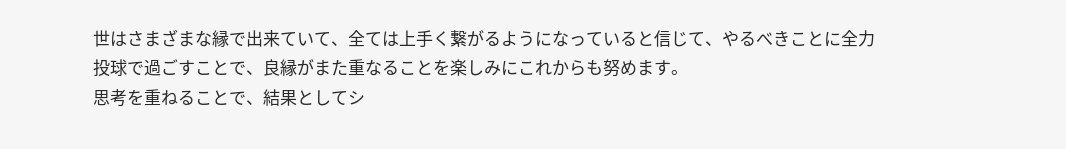世はさまざまな縁で出来ていて、全ては上手く繋がるようになっていると信じて、やるべきことに全力投球で過ごすことで、良縁がまた重なることを楽しみにこれからも努めます。
思考を重ねることで、結果としてシ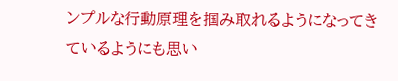ンプルな行動原理を掴み取れるようになってきているようにも思い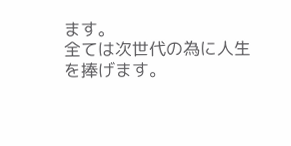ます。
全ては次世代の為に人生を捧げます。